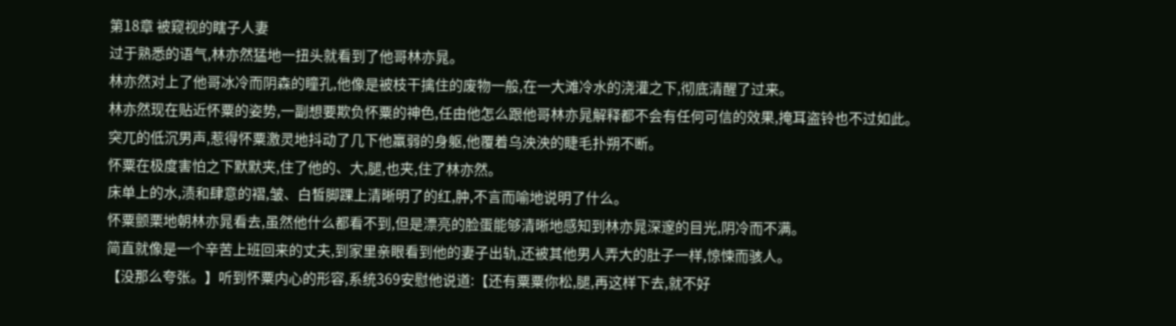第18章 被窥视的瞎子人妻
过于熟悉的语气,林亦然猛地一扭头就看到了他哥林亦晁。
林亦然对上了他哥冰冷而阴森的瞳孔,他像是被枝干擒住的废物一般,在一大滩冷水的浇灌之下,彻底清醒了过来。
林亦然现在贴近怀粟的姿势,一副想要欺负怀粟的神色,任由他怎么跟他哥林亦晁解释都不会有任何可信的效果,掩耳盗铃也不过如此。
突兀的低沉男声,惹得怀粟激灵地抖动了几下他羸弱的身躯,他覆着乌泱泱的睫毛扑朔不断。
怀粟在极度害怕之下默默夹,住了他的、大,腿,也夹,住了林亦然。
床单上的水,渍和肆意的褶,皱、白皙脚踝上清晰明了的红,肿,不言而喻地说明了什么。
怀粟颤栗地朝林亦晁看去,虽然他什么都看不到,但是漂亮的脸蛋能够清晰地感知到林亦晁深邃的目光,阴冷而不满。
简直就像是一个辛苦上班回来的丈夫,到家里亲眼看到他的妻子出轨,还被其他男人弄大的肚子一样,惊悚而骇人。
【没那么夸张。】听到怀粟内心的形容,系统369安慰他说道:【还有粟粟你松,腿,再这样下去,就不好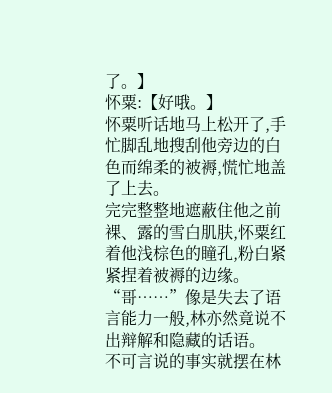了。】
怀粟:【好哦。】
怀粟听话地马上松开了,手忙脚乱地搜刮他旁边的白色而绵柔的被褥,慌忙地盖了上去。
完完整整地遮蔽住他之前裸、露的雪白肌肤,怀粟红着他浅棕色的瞳孔,粉白紧紧捏着被褥的边缘。
“哥……”像是失去了语言能力一般,林亦然竟说不出辩解和隐藏的话语。
不可言说的事实就摆在林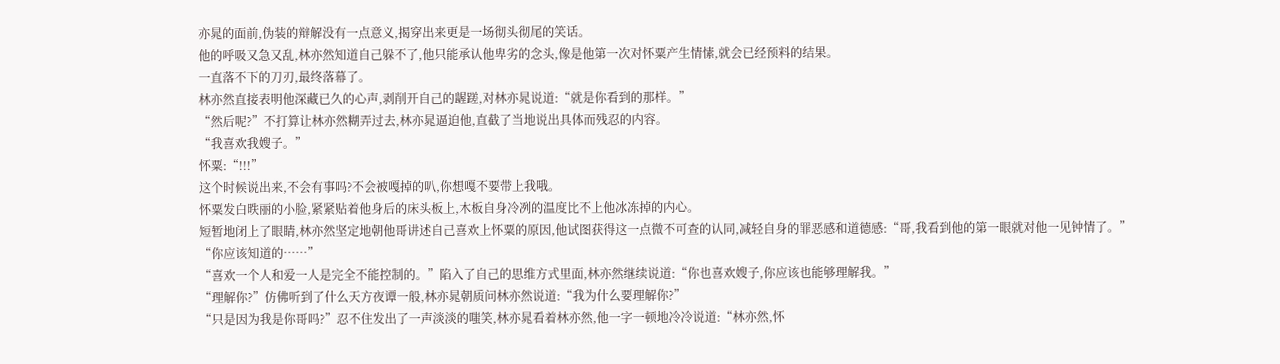亦晁的面前,伪装的辩解没有一点意义,揭穿出来更是一场彻头彻尾的笑话。
他的呼吸又急又乱,林亦然知道自己躲不了,他只能承认他卑劣的念头,像是他第一次对怀粟产生情愫,就会已经预料的结果。
一直落不下的刀刃,最终落幕了。
林亦然直接表明他深藏已久的心声,剥削开自己的龌蹉,对林亦晁说道:“就是你看到的那样。”
“然后呢?”不打算让林亦然糊弄过去,林亦晁逼迫他,直截了当地说出具体而残忍的内容。
“我喜欢我嫂子。”
怀粟:“!!!”
这个时候说出来,不会有事吗?不会被嘎掉的叭,你想嘎不要带上我哦。
怀粟发白昳丽的小脸,紧紧贴着他身后的床头板上,木板自身冷冽的温度比不上他冰冻掉的内心。
短暂地闭上了眼睛,林亦然坚定地朝他哥讲述自己喜欢上怀粟的原因,他试图获得这一点微不可查的认同,减轻自身的罪恶感和道德感:“哥,我看到他的第一眼就对他一见钟情了。”
“你应该知道的……”
“喜欢一个人和爱一人是完全不能控制的。”陷入了自己的思维方式里面,林亦然继续说道:“你也喜欢嫂子,你应该也能够理解我。”
“理解你?”仿佛听到了什么天方夜谭一般,林亦晁朝质问林亦然说道:“我为什么要理解你?”
“只是因为我是你哥吗?”忍不住发出了一声淡淡的嗤笑,林亦晁看着林亦然,他一字一顿地冷冷说道:“林亦然,怀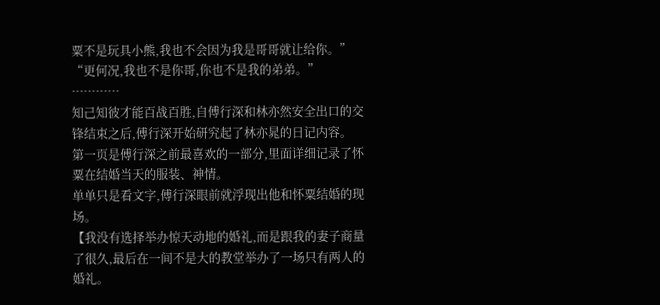粟不是玩具小熊,我也不会因为我是哥哥就让给你。”
“更何况,我也不是你哥,你也不是我的弟弟。”
…………
知己知彼才能百战百胜,自傅行深和林亦然安全出口的交锋结束之后,傅行深开始研究起了林亦晁的日记内容。
第一页是傅行深之前最喜欢的一部分,里面详细记录了怀粟在结婚当天的服装、神情。
单单只是看文字,傅行深眼前就浮现出他和怀粟结婚的现场。
【我没有选择举办惊天动地的婚礼,而是跟我的妻子商量了很久,最后在一间不是大的教堂举办了一场只有两人的婚礼。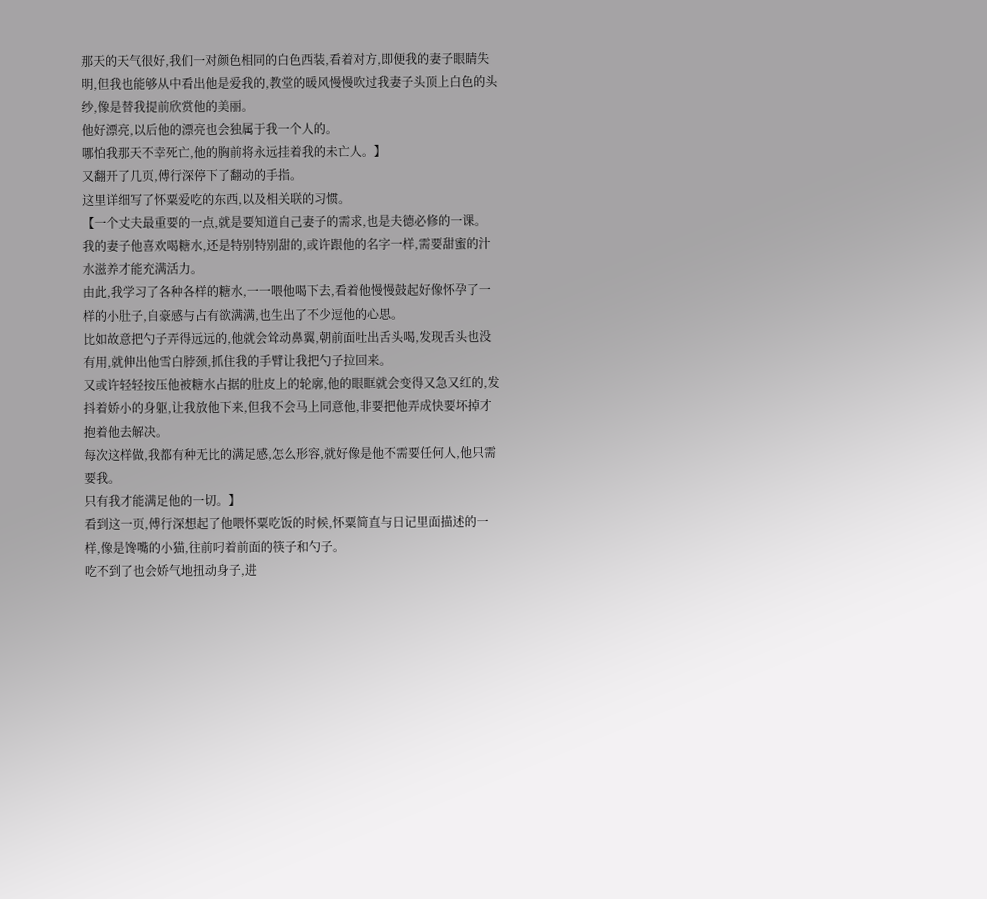那天的天气很好,我们一对颜色相同的白色西装,看着对方,即便我的妻子眼睛失明,但我也能够从中看出他是爱我的,教堂的暖风慢慢吹过我妻子头顶上白色的头纱,像是替我提前欣赏他的美丽。
他好漂亮,以后他的漂亮也会独属于我一个人的。
哪怕我那天不幸死亡,他的胸前将永远挂着我的未亡人。】
又翻开了几页,傅行深停下了翻动的手指。
这里详细写了怀粟爱吃的东西,以及相关联的习惯。
【一个丈夫最重要的一点,就是要知道自己妻子的需求,也是夫德必修的一课。
我的妻子他喜欢喝糖水,还是特别特别甜的,或许跟他的名字一样,需要甜蜜的汁水滋养才能充满活力。
由此,我学习了各种各样的糖水,一一喂他喝下去,看着他慢慢鼓起好像怀孕了一样的小肚子,自豪感与占有欲满满,也生出了不少逗他的心思。
比如故意把勺子弄得远远的,他就会耸动鼻翼,朝前面吐出舌头喝,发现舌头也没有用,就伸出他雪白脖颈,抓住我的手臂让我把勺子拉回来。
又或许轻轻按压他被糖水占据的肚皮上的轮廓,他的眼眶就会变得又急又红的,发抖着娇小的身躯,让我放他下来,但我不会马上同意他,非要把他弄成快要坏掉才抱着他去解决。
每次这样做,我都有种无比的满足感,怎么形容,就好像是他不需要任何人,他只需要我。
只有我才能满足他的一切。】
看到这一页,傅行深想起了他喂怀粟吃饭的时候,怀粟简直与日记里面描述的一样,像是馋嘴的小猫,往前叼着前面的筷子和勺子。
吃不到了也会娇气地扭动身子,进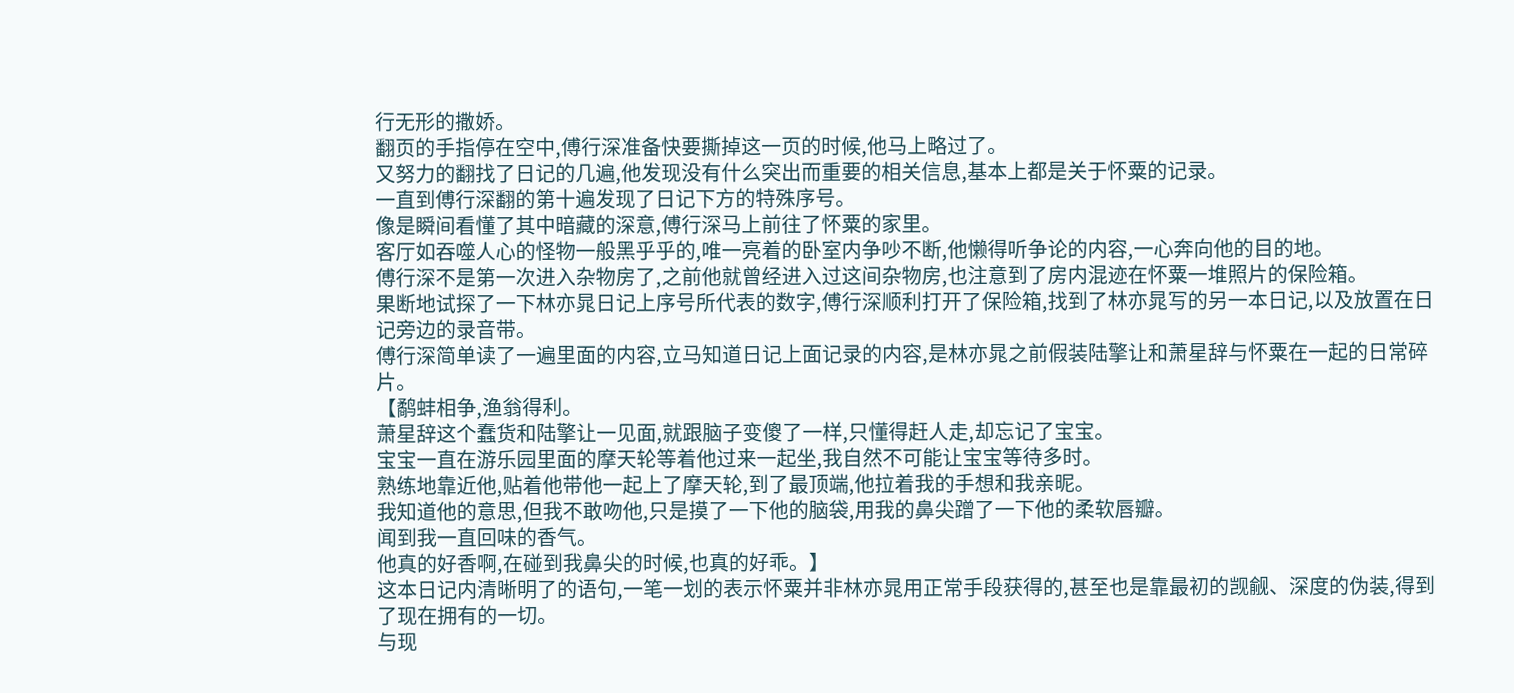行无形的撒娇。
翻页的手指停在空中,傅行深准备快要撕掉这一页的时候,他马上略过了。
又努力的翻找了日记的几遍,他发现没有什么突出而重要的相关信息,基本上都是关于怀粟的记录。
一直到傅行深翻的第十遍发现了日记下方的特殊序号。
像是瞬间看懂了其中暗藏的深意,傅行深马上前往了怀粟的家里。
客厅如吞噬人心的怪物一般黑乎乎的,唯一亮着的卧室内争吵不断,他懒得听争论的内容,一心奔向他的目的地。
傅行深不是第一次进入杂物房了,之前他就曾经进入过这间杂物房,也注意到了房内混迹在怀粟一堆照片的保险箱。
果断地试探了一下林亦晁日记上序号所代表的数字,傅行深顺利打开了保险箱,找到了林亦晁写的另一本日记,以及放置在日记旁边的录音带。
傅行深简单读了一遍里面的内容,立马知道日记上面记录的内容,是林亦晁之前假装陆擎让和萧星辞与怀粟在一起的日常碎片。
【鹬蚌相争,渔翁得利。
萧星辞这个蠢货和陆擎让一见面,就跟脑子变傻了一样,只懂得赶人走,却忘记了宝宝。
宝宝一直在游乐园里面的摩天轮等着他过来一起坐,我自然不可能让宝宝等待多时。
熟练地靠近他,贴着他带他一起上了摩天轮,到了最顶端,他拉着我的手想和我亲昵。
我知道他的意思,但我不敢吻他,只是摸了一下他的脑袋,用我的鼻尖蹭了一下他的柔软唇瓣。
闻到我一直回味的香气。
他真的好香啊,在碰到我鼻尖的时候,也真的好乖。】
这本日记内清晰明了的语句,一笔一划的表示怀粟并非林亦晁用正常手段获得的,甚至也是靠最初的觊觎、深度的伪装,得到了现在拥有的一切。
与现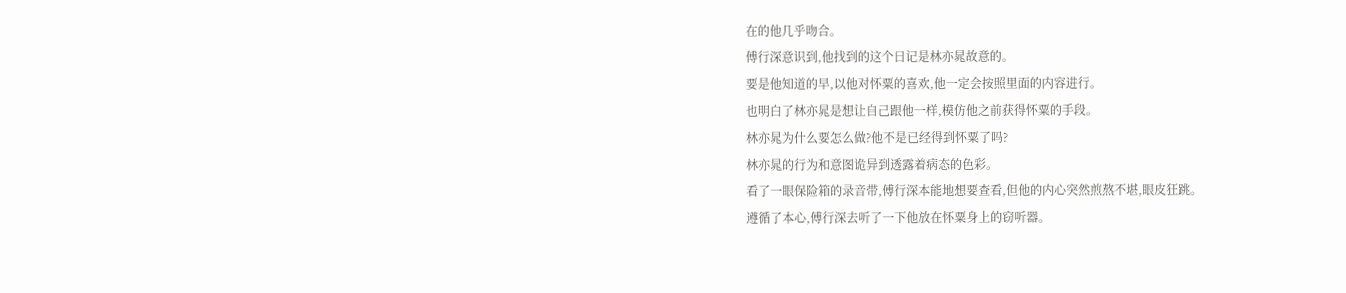在的他几乎吻合。
傅行深意识到,他找到的这个日记是林亦晁故意的。
要是他知道的早,以他对怀粟的喜欢,他一定会按照里面的内容进行。
也明白了林亦晁是想让自己跟他一样,模仿他之前获得怀粟的手段。
林亦晁为什么要怎么做?他不是已经得到怀粟了吗?
林亦晁的行为和意图诡异到透露着病态的色彩。
看了一眼保险箱的录音带,傅行深本能地想要查看,但他的内心突然煎熬不堪,眼皮狂跳。
遵循了本心,傅行深去听了一下他放在怀粟身上的窃听器。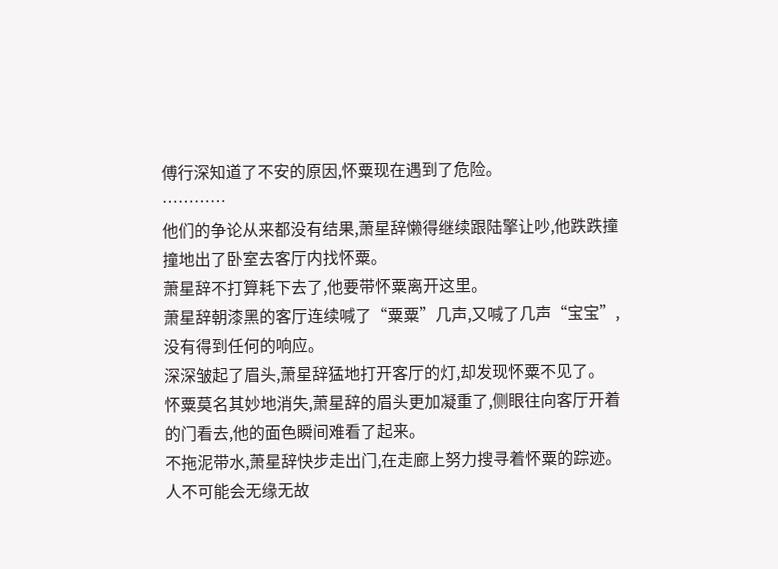傅行深知道了不安的原因,怀粟现在遇到了危险。
…………
他们的争论从来都没有结果,萧星辞懒得继续跟陆擎让吵,他跌跌撞撞地出了卧室去客厅内找怀粟。
萧星辞不打算耗下去了,他要带怀粟离开这里。
萧星辞朝漆黑的客厅连续喊了“粟粟”几声,又喊了几声“宝宝”,没有得到任何的响应。
深深皱起了眉头,萧星辞猛地打开客厅的灯,却发现怀粟不见了。
怀粟莫名其妙地消失,萧星辞的眉头更加凝重了,侧眼往向客厅开着的门看去,他的面色瞬间难看了起来。
不拖泥带水,萧星辞快步走出门,在走廊上努力搜寻着怀粟的踪迹。
人不可能会无缘无故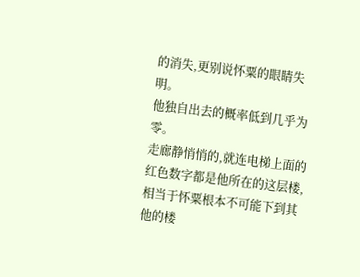的消失,更别说怀粟的眼睛失明。
他独自出去的概率低到几乎为零。
走廊静悄悄的,就连电梯上面的红色数字都是他所在的这层楼,相当于怀粟根本不可能下到其他的楼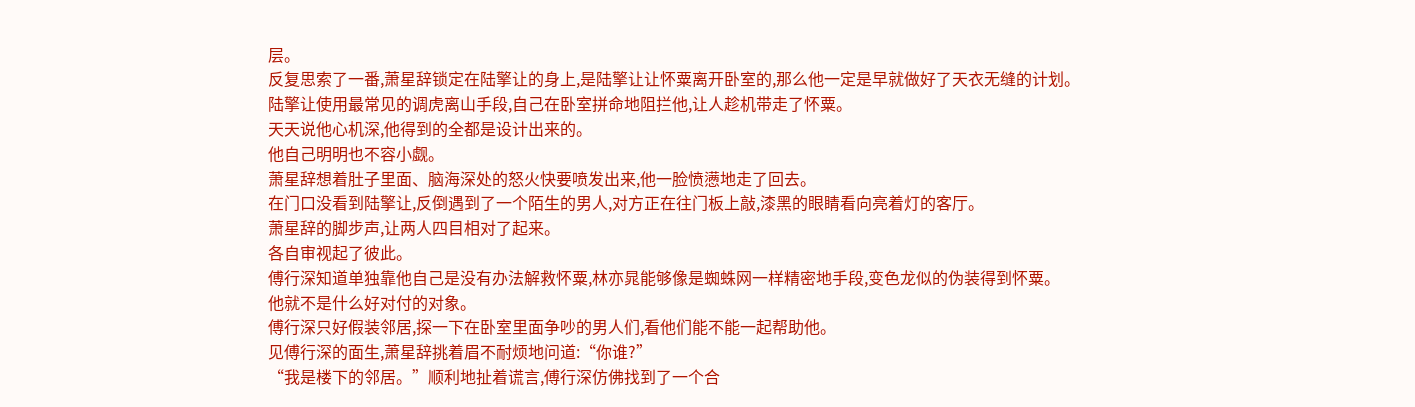层。
反复思索了一番,萧星辞锁定在陆擎让的身上,是陆擎让让怀粟离开卧室的,那么他一定是早就做好了天衣无缝的计划。
陆擎让使用最常见的调虎离山手段,自己在卧室拼命地阻拦他,让人趁机带走了怀粟。
天天说他心机深,他得到的全都是设计出来的。
他自己明明也不容小觑。
萧星辞想着肚子里面、脑海深处的怒火快要喷发出来,他一脸愤懑地走了回去。
在门口没看到陆擎让,反倒遇到了一个陌生的男人,对方正在往门板上敲,漆黑的眼睛看向亮着灯的客厅。
萧星辞的脚步声,让两人四目相对了起来。
各自审视起了彼此。
傅行深知道单独靠他自己是没有办法解救怀粟,林亦晁能够像是蜘蛛网一样精密地手段,变色龙似的伪装得到怀粟。
他就不是什么好对付的对象。
傅行深只好假装邻居,探一下在卧室里面争吵的男人们,看他们能不能一起帮助他。
见傅行深的面生,萧星辞挑着眉不耐烦地问道:“你谁?”
“我是楼下的邻居。”顺利地扯着谎言,傅行深仿佛找到了一个合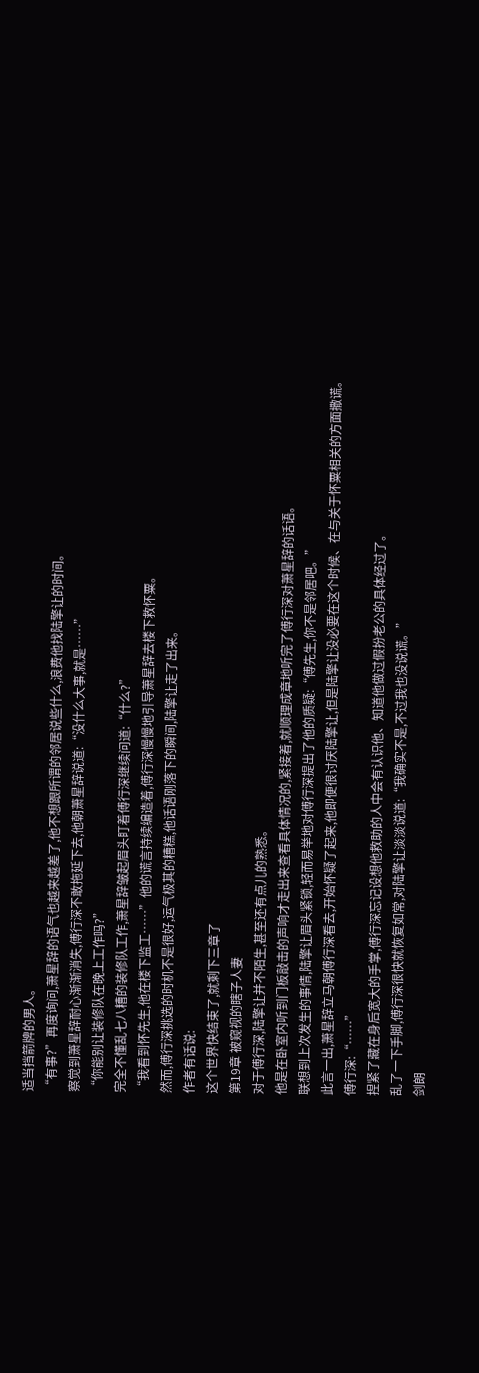适当挡箭牌的男人。
“有事?”再度询问,萧星辞的语气也越来越差了,他不想跟所谓的邻居说些什么,浪费他找陆擎让的时间。
察觉到萧星辞耐心渐渐消失,傅行深不敢拖延下去,他朝萧星辞说道:“没什么大事,就是……”
“你能别让装修队在晚上工作吗?”
完全不懂乱七八糟的装修队工作,萧星辞皱起眉头盯着傅行深继续问道:“什么?”
“我看到怀先生,他在楼下监工……”他的谎言持续编造着,傅行深慢慢地引导萧星辞去楼下救怀粟。
然而,傅行深挑选的时机不是很好,运气极其的糟糕,他话语刚落下的瞬间,陆擎让走了出来。
作者有话说:
这个世界快结束了,就剩下三章了
第19章 被窥视的瞎子人妻
对于傅行深,陆擎让并不陌生,甚至还有点儿的熟悉。
他是在卧室内听到门板敲击的声响才走出来查看具体情况的,紧接着,就顺理成章地听完了傅行深对萧星辞的话语。
联想到上次发生的事情,陆擎让眉头紧锁,轻而易举地对傅行深提出了他的质疑:“傅先生,你不是邻居吧。”
此言一出,萧星辞立马朝傅行深看去,开始怀疑了起来,他即便很讨厌陆擎让,但是陆擎让没必要在这个时候、在与关于怀粟相关的方面撒谎。
傅行深:“……”
捏紧了藏在身后宽大的手掌,傅行深忘记设想他救助的人中会有认识他、知道他做过假扮老公的具体经过了。
乱了一下手脚,傅行深很快就恢复如常,对陆擎让淡淡说道:“我确实不是,不过我也没说谎。”
剑朗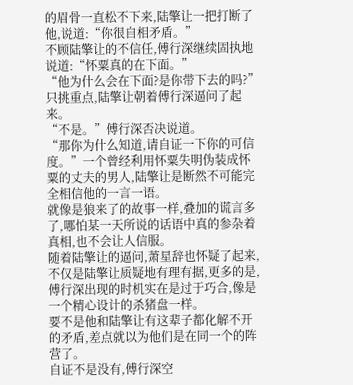的眉骨一直松不下来,陆擎让一把打断了他,说道:“你很自相矛盾。”
不顾陆擎让的不信任,傅行深继续固执地说道:“怀粟真的在下面。”
“他为什么会在下面?是你带下去的吗?”只挑重点,陆擎让朝着傅行深逼问了起来。
“不是。”傅行深否决说道。
“那你为什么知道,请自证一下你的可信度。”一个曾经利用怀粟失明伪装成怀粟的丈夫的男人,陆擎让是断然不可能完全相信他的一言一语。
就像是狼来了的故事一样,叠加的谎言多了,哪怕某一天所说的话语中真的参杂着真相,也不会让人信服。
随着陆擎让的逼问,萧星辞也怀疑了起来,不仅是陆擎让质疑地有理有据,更多的是,傅行深出现的时机实在是过于巧合,像是一个精心设计的杀猪盘一样。
要不是他和陆擎让有这辈子都化解不开的矛盾,差点就以为他们是在同一个的阵营了。
自证不是没有,傅行深空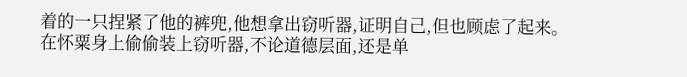着的一只捏紧了他的裤兜,他想拿出窃听器,证明自己,但也顾虑了起来。
在怀粟身上偷偷装上窃听器,不论道德层面,还是单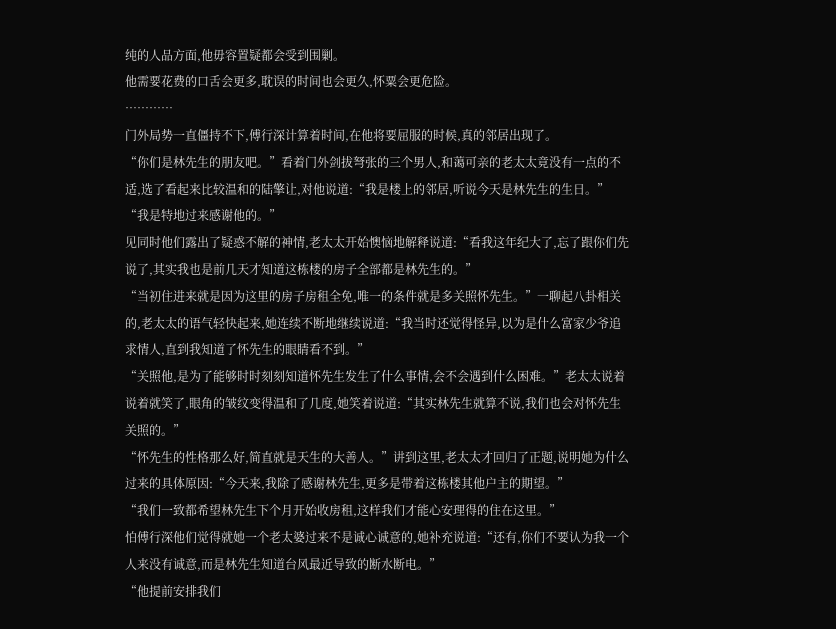纯的人品方面,他毋容置疑都会受到围剿。
他需要花费的口舌会更多,耽误的时间也会更久,怀粟会更危险。
…………
门外局势一直僵持不下,傅行深计算着时间,在他将要屈服的时候,真的邻居出现了。
“你们是林先生的朋友吧。”看着门外剑拔弩张的三个男人,和蔼可亲的老太太竟没有一点的不适,选了看起来比较温和的陆擎让,对他说道:“我是楼上的邻居,听说今天是林先生的生日。”
“我是特地过来感谢他的。”
见同时他们露出了疑惑不解的神情,老太太开始懊恼地解释说道:“看我这年纪大了,忘了跟你们先说了,其实我也是前几天才知道这栋楼的房子全部都是林先生的。”
“当初住进来就是因为这里的房子房租全免,唯一的条件就是多关照怀先生。”一聊起八卦相关的,老太太的语气轻快起来,她连续不断地继续说道:“我当时还觉得怪异,以为是什么富家少爷追求情人,直到我知道了怀先生的眼睛看不到。”
“关照他,是为了能够时时刻刻知道怀先生发生了什么事情,会不会遇到什么困难。”老太太说着说着就笑了,眼角的皱纹变得温和了几度,她笑着说道:“其实林先生就算不说,我们也会对怀先生关照的。”
“怀先生的性格那么好,简直就是天生的大善人。”讲到这里,老太太才回归了正题,说明她为什么过来的具体原因:“今天来,我除了感谢林先生,更多是带着这栋楼其他户主的期望。”
“我们一致都希望林先生下个月开始收房租,这样我们才能心安理得的住在这里。”
怕傅行深他们觉得就她一个老太婆过来不是诚心诚意的,她补充说道:“还有,你们不要认为我一个人来没有诚意,而是林先生知道台风最近导致的断水断电。”
“他提前安排我们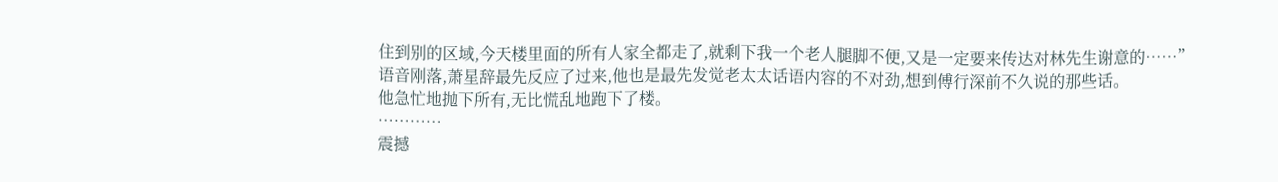住到别的区域,今天楼里面的所有人家全都走了,就剩下我一个老人腿脚不便,又是一定要来传达对林先生谢意的……”
语音刚落,萧星辞最先反应了过来,他也是最先发觉老太太话语内容的不对劲,想到傅行深前不久说的那些话。
他急忙地抛下所有,无比慌乱地跑下了楼。
…………
震撼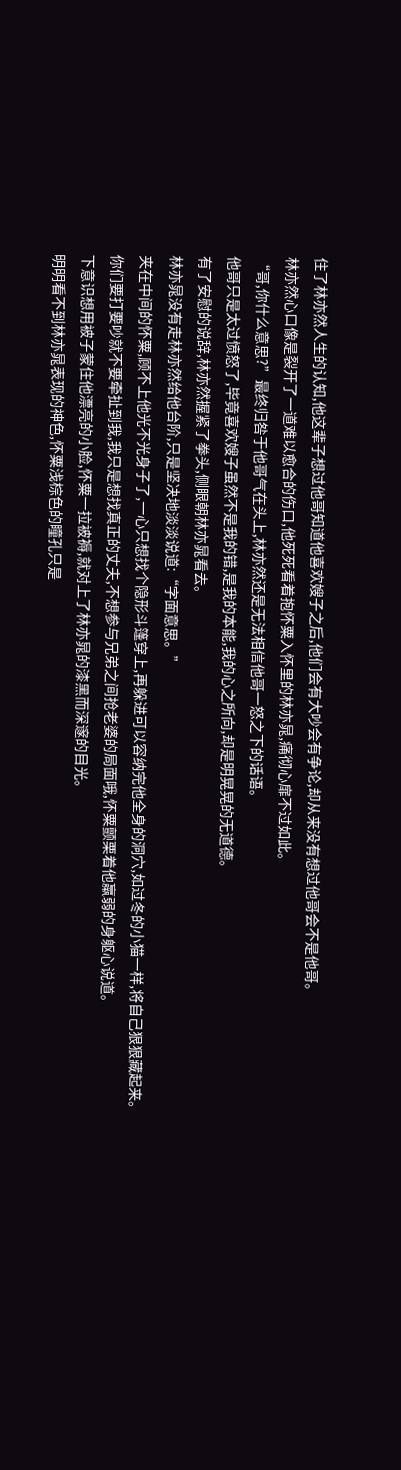住了林亦然人生的认知,他这辈子想过他哥知道他喜欢嫂子之后,他们会有大吵会有争论,却从来没有想过他哥会不是他哥。
林亦然心口像是裂开了一道难以愈合的伤口,他死死看着抱怀粟入怀里的林亦晁,痛彻心扉不过如此。
“哥,你什么意思?”最终归咎于他哥气在头上,林亦然还是无法相信他哥一怒之下的话语。
他哥只是太过愤怒了,毕竟喜欢嫂子虽然不是我的错,是我的本能,我的心之所向,却是明晃晃的无道德。
有了安慰的说辞,林亦然握紧了拳头,侧眼朝林亦晁看去。
林亦晁没有走林亦然给他台阶,只是坚决地淡淡说道:“字面意思。”
夹在中间的怀粟,顾不上他光不光身子了,一心只想找个隐形斗篷穿上,再躲进可以容纳完他全身的洞穴,如过冬的小猫一样,将自己狠狠藏起来。
你们要打要吵就不要牵扯到我,我只是想找真正的丈夫,不想参与兄弟之间抢老婆的局面哦,怀粟颤栗着他羸弱的身躯心说道。
下意识想用被子蒙住他漂亮的小脸,怀粟一拉被褥,就对上了林亦晁的漆黑而深邃的目光。
明明看不到林亦晁表现的神色,怀粟浅棕色的瞳孔只是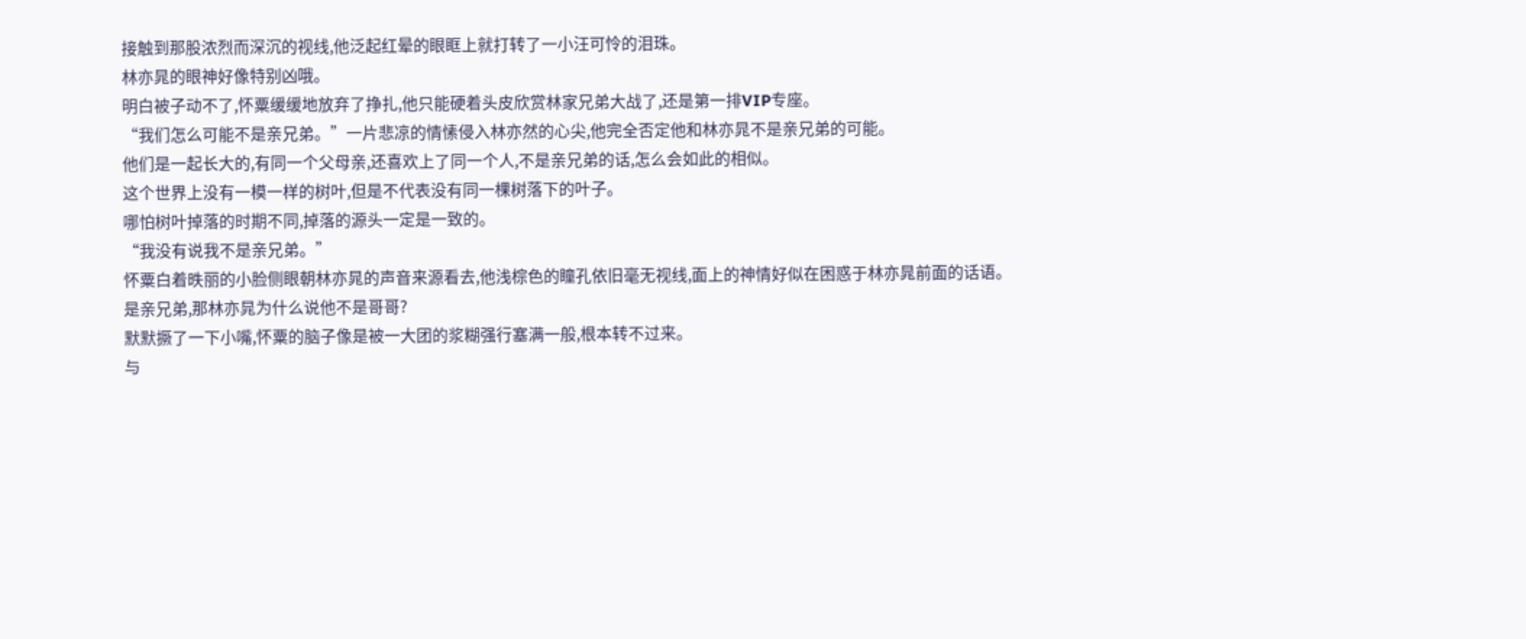接触到那股浓烈而深沉的视线,他泛起红晕的眼眶上就打转了一小汪可怜的泪珠。
林亦晁的眼神好像特别凶哦。
明白被子动不了,怀粟缓缓地放弃了挣扎,他只能硬着头皮欣赏林家兄弟大战了,还是第一排VIP专座。
“我们怎么可能不是亲兄弟。”一片悲凉的情愫侵入林亦然的心尖,他完全否定他和林亦晁不是亲兄弟的可能。
他们是一起长大的,有同一个父母亲,还喜欢上了同一个人,不是亲兄弟的话,怎么会如此的相似。
这个世界上没有一模一样的树叶,但是不代表没有同一棵树落下的叶子。
哪怕树叶掉落的时期不同,掉落的源头一定是一致的。
“我没有说我不是亲兄弟。”
怀粟白着昳丽的小脸侧眼朝林亦晁的声音来源看去,他浅棕色的瞳孔依旧毫无视线,面上的神情好似在困惑于林亦晁前面的话语。
是亲兄弟,那林亦晁为什么说他不是哥哥?
默默撅了一下小嘴,怀粟的脑子像是被一大团的浆糊强行塞满一般,根本转不过来。
与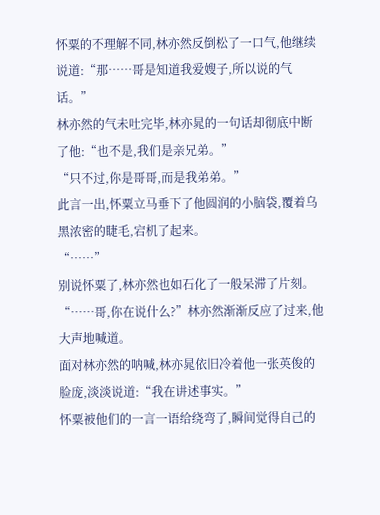怀粟的不理解不同,林亦然反倒松了一口气,他继续说道:“那……哥是知道我爱嫂子,所以说的气话。”
林亦然的气未吐完毕,林亦晁的一句话却彻底中断了他:“也不是,我们是亲兄弟。”
“只不过,你是哥哥,而是我弟弟。”
此言一出,怀粟立马垂下了他圆润的小脑袋,覆着乌黑浓密的睫毛,宕机了起来。
“……”
别说怀粟了,林亦然也如石化了一般呆滞了片刻。
“……哥,你在说什么?”林亦然渐渐反应了过来,他大声地喊道。
面对林亦然的呐喊,林亦晁依旧冷着他一张英俊的脸庞,淡淡说道:“我在讲述事实。”
怀粟被他们的一言一语给绕弯了,瞬间觉得自己的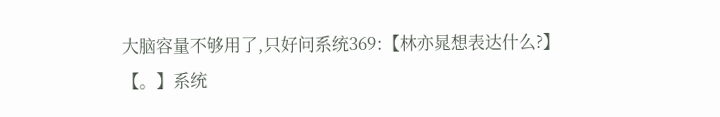大脑容量不够用了,只好问系统369:【林亦晁想表达什么?】
【。】系统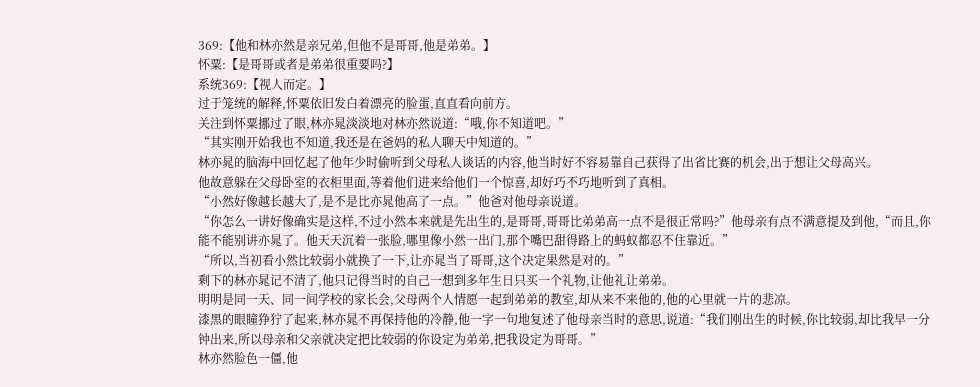369:【他和林亦然是亲兄弟,但他不是哥哥,他是弟弟。】
怀粟:【是哥哥或者是弟弟很重要吗?】
系统369:【视人而定。】
过于笼统的解释,怀粟依旧发白着漂亮的脸蛋,直直看向前方。
关注到怀粟挪过了眼,林亦晁淡淡地对林亦然说道:“哦,你不知道吧。”
“其实刚开始我也不知道,我还是在爸妈的私人聊天中知道的。”
林亦晁的脑海中回忆起了他年少时偷听到父母私人谈话的内容,他当时好不容易靠自己获得了出省比赛的机会,出于想让父母高兴。
他故意躲在父母卧室的衣柜里面,等着他们进来给他们一个惊喜,却好巧不巧地听到了真相。
“小然好像越长越大了,是不是比亦晁他高了一点。”他爸对他母亲说道。
“你怎么一讲好像确实是这样,不过小然本来就是先出生的,是哥哥,哥哥比弟弟高一点不是很正常吗?”他母亲有点不满意提及到他,“而且,你能不能别讲亦晁了。他天天沉着一张脸,哪里像小然一出门,那个嘴巴甜得路上的蚂蚁都忍不住靠近。”
“所以,当初看小然比较弱小就换了一下,让亦晁当了哥哥,这个决定果然是对的。”
剩下的林亦晁记不清了,他只记得当时的自己一想到多年生日只买一个礼物,让他礼让弟弟。
明明是同一天、同一间学校的家长会,父母两个人情愿一起到弟弟的教室,却从来不来他的,他的心里就一片的悲凉。
漆黑的眼瞳狰狞了起来,林亦晁不再保持他的冷静,他一字一句地复述了他母亲当时的意思,说道:“我们刚出生的时候,你比较弱,却比我早一分钟出来,所以母亲和父亲就决定把比较弱的你设定为弟弟,把我设定为哥哥。”
林亦然脸色一僵,他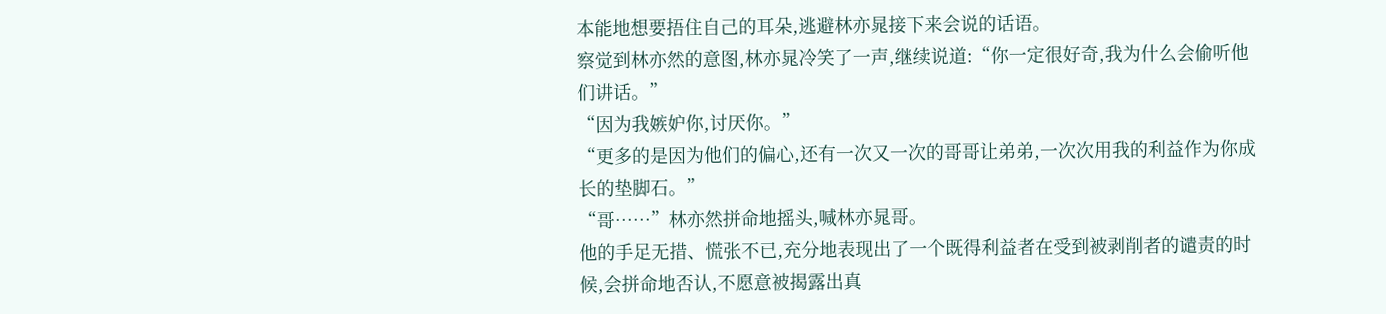本能地想要捂住自己的耳朵,逃避林亦晁接下来会说的话语。
察觉到林亦然的意图,林亦晁冷笑了一声,继续说道:“你一定很好奇,我为什么会偷听他们讲话。”
“因为我嫉妒你,讨厌你。”
“更多的是因为他们的偏心,还有一次又一次的哥哥让弟弟,一次次用我的利益作为你成长的垫脚石。”
“哥……”林亦然拼命地摇头,喊林亦晁哥。
他的手足无措、慌张不已,充分地表现出了一个既得利益者在受到被剥削者的谴责的时候,会拼命地否认,不愿意被揭露出真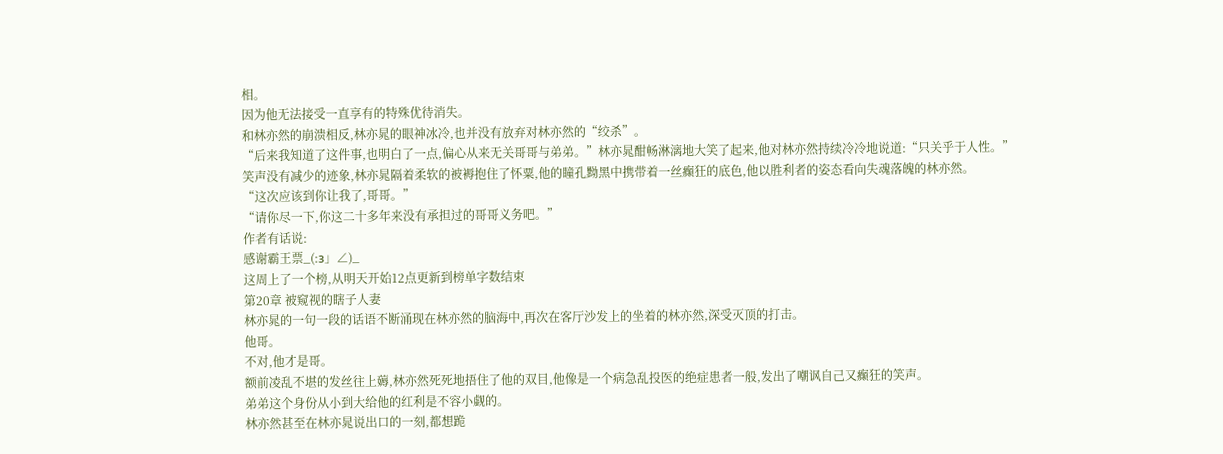相。
因为他无法接受一直享有的特殊优待消失。
和林亦然的崩溃相反,林亦晁的眼神冰冷,也并没有放弃对林亦然的“绞杀”。
“后来我知道了这件事,也明白了一点,偏心从来无关哥哥与弟弟。”林亦晁酣畅淋漓地大笑了起来,他对林亦然持续冷冷地说道:“只关乎于人性。”
笑声没有减少的迹象,林亦晁隔着柔软的被褥抱住了怀粟,他的瞳孔黝黑中携带着一丝癫狂的底色,他以胜利者的姿态看向失魂落魄的林亦然。
“这次应该到你让我了,哥哥。”
“请你尽一下,你这二十多年来没有承担过的哥哥义务吧。”
作者有话说:
感谢霸王票_(:з」∠)_
这周上了一个榜,从明天开始12点更新到榜单字数结束
第20章 被窥视的瞎子人妻
林亦晁的一句一段的话语不断涌现在林亦然的脑海中,再次在客厅沙发上的坐着的林亦然,深受灭顶的打击。
他哥。
不对,他才是哥。
额前凌乱不堪的发丝往上薅,林亦然死死地捂住了他的双目,他像是一个病急乱投医的绝症患者一般,发出了嘲讽自己又癫狂的笑声。
弟弟这个身份从小到大给他的红利是不容小觑的。
林亦然甚至在林亦晁说出口的一刻,都想跪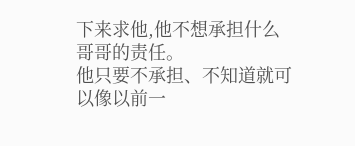下来求他,他不想承担什么哥哥的责任。
他只要不承担、不知道就可以像以前一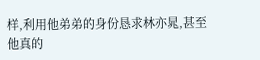样,利用他弟弟的身份恳求林亦晁,甚至他真的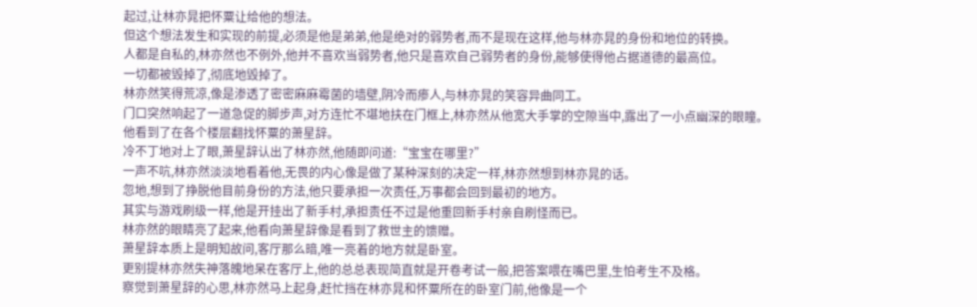起过,让林亦晁把怀粟让给他的想法。
但这个想法发生和实现的前提,必须是他是弟弟,他是绝对的弱势者,而不是现在这样,他与林亦晁的身份和地位的转换。
人都是自私的,林亦然也不例外,他并不喜欢当弱势者,他只是喜欢自己弱势者的身份,能够使得他占据道德的最高位。
一切都被毁掉了,彻底地毁掉了。
林亦然笑得荒凉,像是渗透了密密麻麻霉菌的墙壁,阴冷而瘆人,与林亦晁的笑容异曲同工。
门口突然响起了一道急促的脚步声,对方连忙不堪地扶在门框上,林亦然从他宽大手掌的空隙当中,露出了一小点幽深的眼瞳。
他看到了在各个楼层翻找怀粟的萧星辞。
冷不丁地对上了眼,萧星辞认出了林亦然,他随即问道:“宝宝在哪里?”
一声不吭,林亦然淡淡地看着他,无畏的内心像是做了某种深刻的决定一样,林亦然想到林亦晁的话。
忽地,想到了挣脱他目前身份的方法,他只要承担一次责任,万事都会回到最初的地方。
其实与游戏刷级一样,他是开挂出了新手村,承担责任不过是他重回新手村亲自刷怪而已。
林亦然的眼睛亮了起来,他看向萧星辞像是看到了救世主的馈赠。
萧星辞本质上是明知故问,客厅那么暗,唯一亮着的地方就是卧室。
更别提林亦然失神落魄地呆在客厅上,他的总总表现简直就是开卷考试一般,把答案喂在嘴巴里,生怕考生不及格。
察觉到萧星辞的心思,林亦然马上起身,赶忙挡在林亦晁和怀粟所在的卧室门前,他像是一个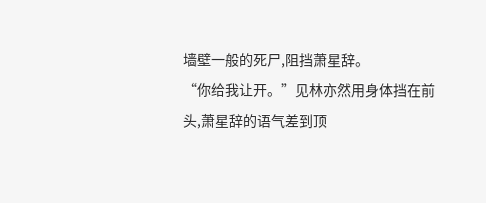墙壁一般的死尸,阻挡萧星辞。
“你给我让开。”见林亦然用身体挡在前头,萧星辞的语气差到顶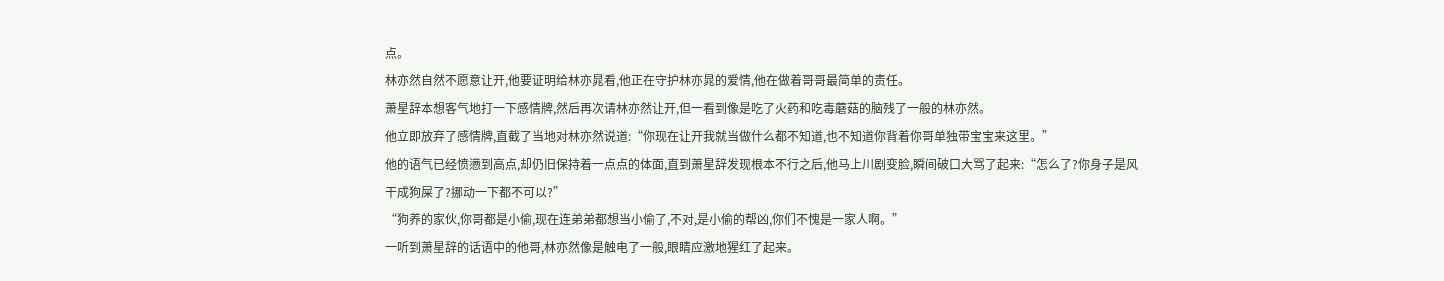点。
林亦然自然不愿意让开,他要证明给林亦晁看,他正在守护林亦晁的爱情,他在做着哥哥最简单的责任。
萧星辞本想客气地打一下感情牌,然后再次请林亦然让开,但一看到像是吃了火药和吃毒蘑菇的脑残了一般的林亦然。
他立即放弃了感情牌,直截了当地对林亦然说道:“你现在让开我就当做什么都不知道,也不知道你背着你哥单独带宝宝来这里。”
他的语气已经愤懑到高点,却仍旧保持着一点点的体面,直到萧星辞发现根本不行之后,他马上川剧变脸,瞬间破口大骂了起来:“怎么了?你身子是风干成狗屎了?挪动一下都不可以?”
“狗养的家伙,你哥都是小偷,现在连弟弟都想当小偷了,不对,是小偷的帮凶,你们不愧是一家人啊。”
一听到萧星辞的话语中的他哥,林亦然像是触电了一般,眼睛应激地猩红了起来。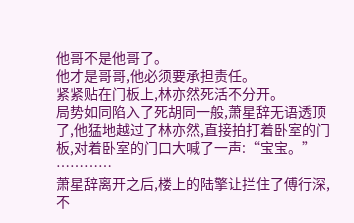他哥不是他哥了。
他才是哥哥,他必须要承担责任。
紧紧贴在门板上,林亦然死活不分开。
局势如同陷入了死胡同一般,萧星辞无语透顶了,他猛地越过了林亦然,直接拍打着卧室的门板,对着卧室的门口大喊了一声:“宝宝。”
…………
萧星辞离开之后,楼上的陆擎让拦住了傅行深,不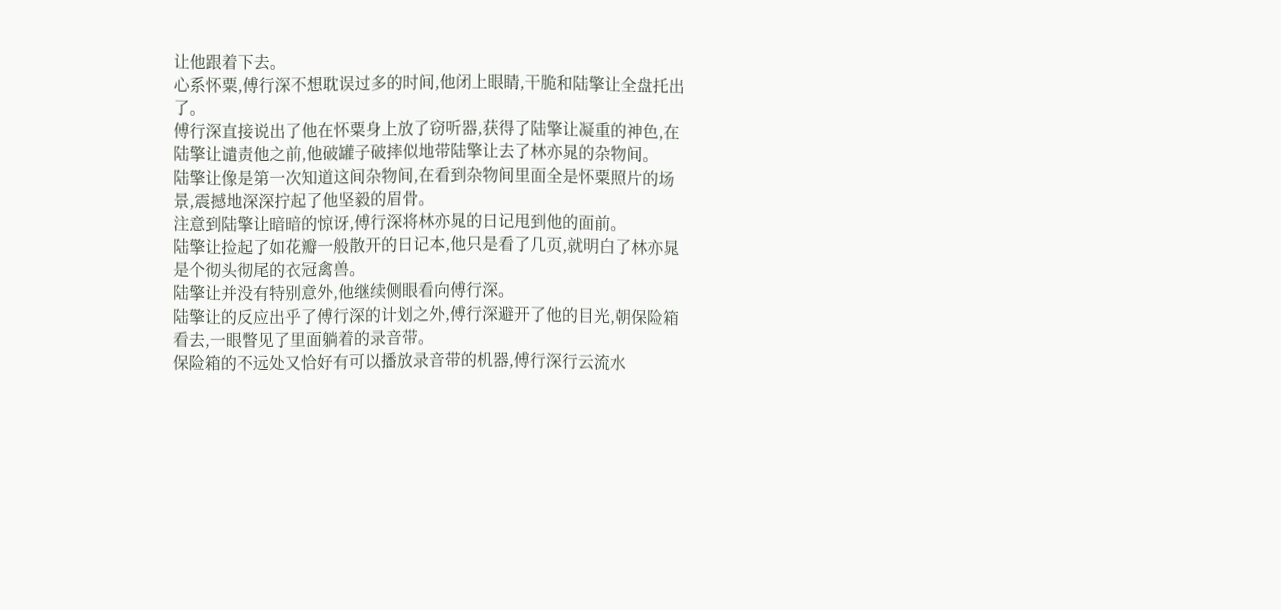让他跟着下去。
心系怀粟,傅行深不想耽误过多的时间,他闭上眼睛,干脆和陆擎让全盘托出了。
傅行深直接说出了他在怀粟身上放了窃听器,获得了陆擎让凝重的神色,在陆擎让谴责他之前,他破罐子破摔似地带陆擎让去了林亦晁的杂物间。
陆擎让像是第一次知道这间杂物间,在看到杂物间里面全是怀粟照片的场景,震撼地深深拧起了他坚毅的眉骨。
注意到陆擎让暗暗的惊讶,傅行深将林亦晁的日记甩到他的面前。
陆擎让捡起了如花瓣一般散开的日记本,他只是看了几页,就明白了林亦晁是个彻头彻尾的衣冠禽兽。
陆擎让并没有特别意外,他继续侧眼看向傅行深。
陆擎让的反应出乎了傅行深的计划之外,傅行深避开了他的目光,朝保险箱看去,一眼瞥见了里面躺着的录音带。
保险箱的不远处又恰好有可以播放录音带的机器,傅行深行云流水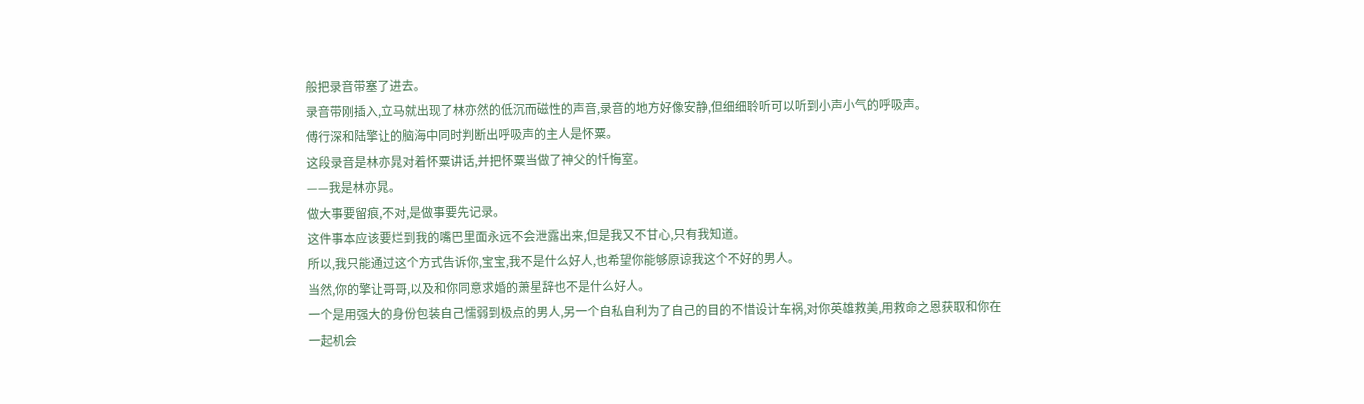般把录音带塞了进去。
录音带刚插入,立马就出现了林亦然的低沉而磁性的声音,录音的地方好像安静,但细细聆听可以听到小声小气的呼吸声。
傅行深和陆擎让的脑海中同时判断出呼吸声的主人是怀粟。
这段录音是林亦晁对着怀粟讲话,并把怀粟当做了神父的忏悔室。
——我是林亦晁。
做大事要留痕,不对,是做事要先记录。
这件事本应该要烂到我的嘴巴里面永远不会泄露出来,但是我又不甘心,只有我知道。
所以,我只能通过这个方式告诉你,宝宝,我不是什么好人,也希望你能够原谅我这个不好的男人。
当然,你的擎让哥哥,以及和你同意求婚的萧星辞也不是什么好人。
一个是用强大的身份包装自己懦弱到极点的男人,另一个自私自利为了自己的目的不惜设计车祸,对你英雄救美,用救命之恩获取和你在一起机会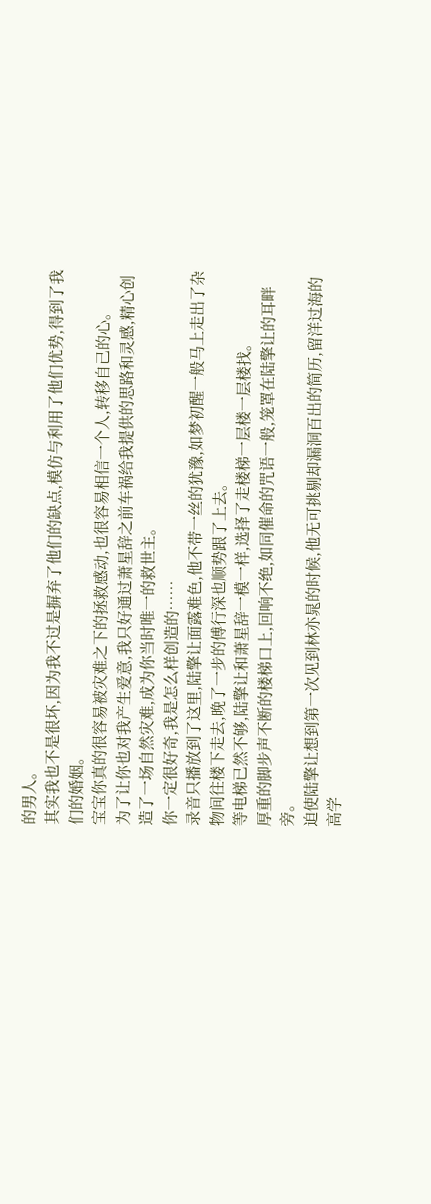的男人。
其实我也不是很坏,因为我不过是摒弃了他们的缺点,模仿与利用了他们优势,得到了我们的婚姻。
宝宝你真的很容易被灾难之下的拯救感动,也很容易相信一个人,转移自己的心。
为了让你也对我产生爱意,我只好通过萧星辞之前车祸给我提供的思路和灵感,精心创造了一场自然灾难,成为你当时唯一的救世主。
你一定很好奇,我是怎么样创造的……
录音只播放到了这里,陆擎让面露难色,他不带一丝的犹豫,如梦初醒一般马上走出了杂物间往楼下走去,晚了一步的傅行深也顺势跟了上去。
等电梯已然不够,陆擎让和萧星辞一模一样,选择了走楼梯一层楼一层楼找。
厚重的脚步声不断的楼梯口上,回响不绝,如同催命的咒语一般,笼罩在陆擎让的耳畔旁。
迫使陆擎让想到第一次见到林亦晁的时候,他无可挑剔却漏洞百出的简历,留洋过海的高学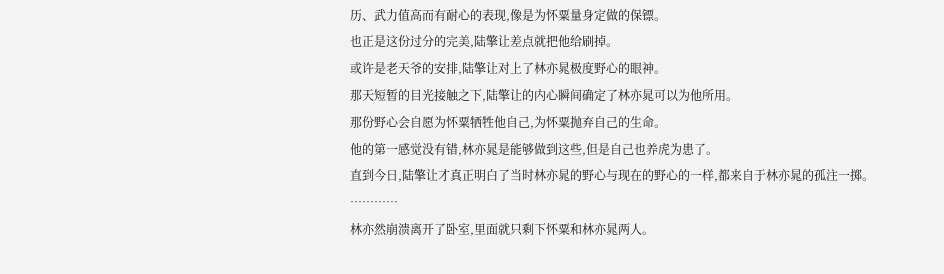历、武力值高而有耐心的表现,像是为怀粟量身定做的保镖。
也正是这份过分的完美,陆擎让差点就把他给刷掉。
或许是老天爷的安排,陆擎让对上了林亦晁极度野心的眼神。
那天短暂的目光接触之下,陆擎让的内心瞬间确定了林亦晁可以为他所用。
那份野心会自愿为怀粟牺牲他自己,为怀粟抛弃自己的生命。
他的第一感觉没有错,林亦晁是能够做到这些,但是自己也养虎为患了。
直到今日,陆擎让才真正明白了当时林亦晁的野心与现在的野心的一样,都来自于林亦晁的孤注一掷。
…………
林亦然崩溃离开了卧室,里面就只剩下怀粟和林亦晁两人。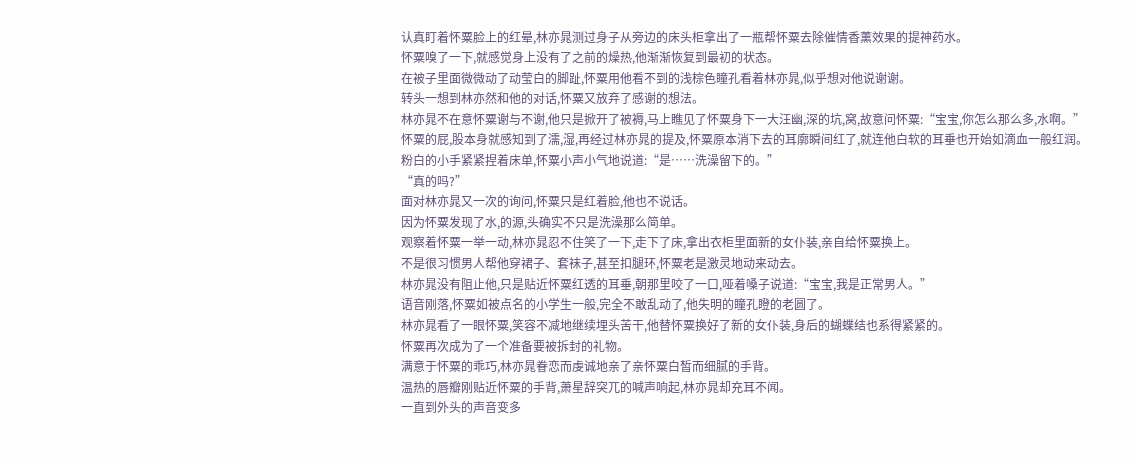认真盯着怀粟脸上的红晕,林亦晁测过身子从旁边的床头柜拿出了一瓶帮怀粟去除催情香薰效果的提神药水。
怀粟嗅了一下,就感觉身上没有了之前的燥热,他渐渐恢复到最初的状态。
在被子里面微微动了动莹白的脚趾,怀粟用他看不到的浅棕色瞳孔看着林亦晁,似乎想对他说谢谢。
转头一想到林亦然和他的对话,怀粟又放弃了感谢的想法。
林亦晁不在意怀粟谢与不谢,他只是掀开了被褥,马上瞧见了怀粟身下一大汪幽,深的坑,窝,故意问怀粟:“宝宝,你怎么那么多,水啊。”
怀粟的屁,股本身就感知到了濡,湿,再经过林亦晁的提及,怀粟原本消下去的耳廓瞬间红了,就连他白软的耳垂也开始如滴血一般红润。
粉白的小手紧紧捏着床单,怀粟小声小气地说道:“是……洗澡留下的。”
“真的吗?”
面对林亦晁又一次的询问,怀粟只是红着脸,他也不说话。
因为怀粟发现了水,的源,头确实不只是洗澡那么简单。
观察着怀粟一举一动,林亦晁忍不住笑了一下,走下了床,拿出衣柜里面新的女仆装,亲自给怀粟换上。
不是很习惯男人帮他穿裙子、套袜子,甚至扣腿环,怀粟老是激灵地动来动去。
林亦晁没有阻止他,只是贴近怀粟红透的耳垂,朝那里咬了一口,哑着嗓子说道:“宝宝,我是正常男人。”
语音刚落,怀粟如被点名的小学生一般,完全不敢乱动了,他失明的瞳孔瞪的老圆了。
林亦晁看了一眼怀粟,笑容不减地继续埋头苦干,他替怀粟换好了新的女仆装,身后的蝴蝶结也系得紧紧的。
怀粟再次成为了一个准备要被拆封的礼物。
满意于怀粟的乖巧,林亦晁眷恋而虔诚地亲了亲怀粟白皙而细腻的手背。
温热的唇瓣刚贴近怀粟的手背,萧星辞突兀的喊声响起,林亦晁却充耳不闻。
一直到外头的声音变多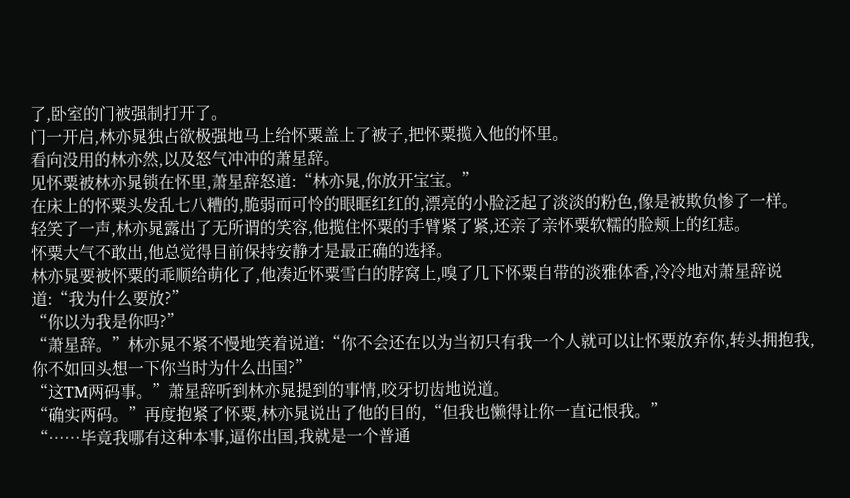了,卧室的门被强制打开了。
门一开启,林亦晁独占欲极强地马上给怀粟盖上了被子,把怀粟揽入他的怀里。
看向没用的林亦然,以及怒气冲冲的萧星辞。
见怀粟被林亦晁锁在怀里,萧星辞怒道:“林亦晁,你放开宝宝。”
在床上的怀粟头发乱七八糟的,脆弱而可怜的眼眶红红的,漂亮的小脸泛起了淡淡的粉色,像是被欺负惨了一样。
轻笑了一声,林亦晁露出了无所谓的笑容,他揽住怀粟的手臂紧了紧,还亲了亲怀粟软糯的脸颊上的红痣。
怀粟大气不敢出,他总觉得目前保持安静才是最正确的选择。
林亦晁要被怀粟的乖顺给萌化了,他凑近怀粟雪白的脖窝上,嗅了几下怀粟自带的淡雅体香,冷冷地对萧星辞说道:“我为什么要放?”
“你以为我是你吗?”
“萧星辞。”林亦晁不紧不慢地笑着说道:“你不会还在以为当初只有我一个人就可以让怀粟放弃你,转头拥抱我,你不如回头想一下你当时为什么出国?”
“这TM两码事。”萧星辞听到林亦晁提到的事情,咬牙切齿地说道。
“确实两码。”再度抱紧了怀粟,林亦晁说出了他的目的,“但我也懒得让你一直记恨我。”
“……毕竟我哪有这种本事,逼你出国,我就是一个普通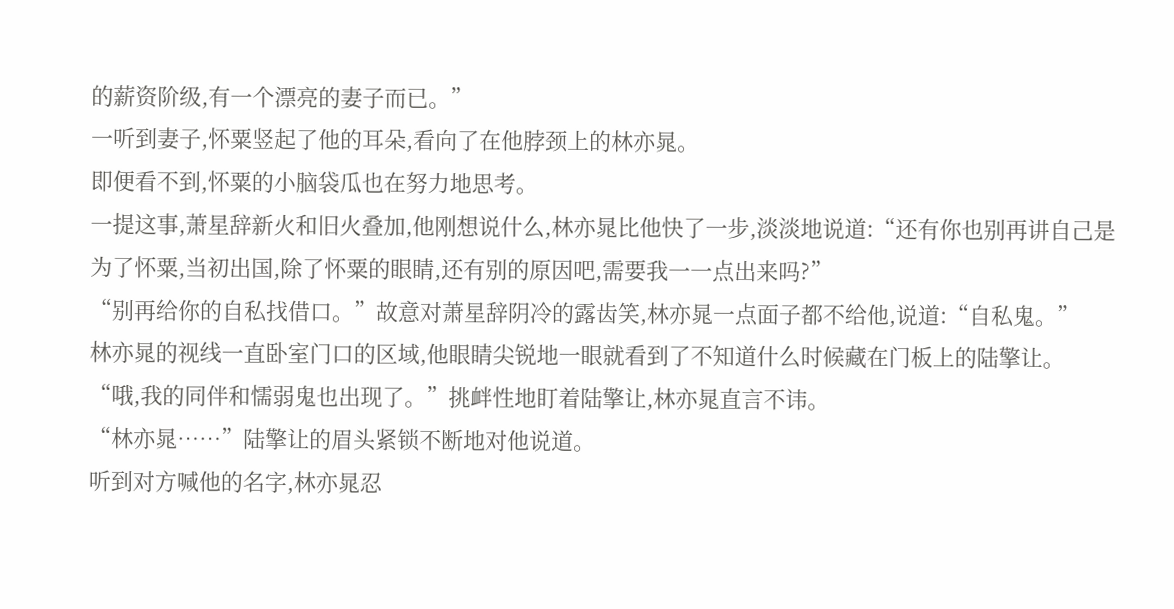的薪资阶级,有一个漂亮的妻子而已。”
一听到妻子,怀粟竖起了他的耳朵,看向了在他脖颈上的林亦晁。
即便看不到,怀粟的小脑袋瓜也在努力地思考。
一提这事,萧星辞新火和旧火叠加,他刚想说什么,林亦晁比他快了一步,淡淡地说道:“还有你也别再讲自己是为了怀粟,当初出国,除了怀粟的眼睛,还有别的原因吧,需要我一一点出来吗?”
“别再给你的自私找借口。”故意对萧星辞阴冷的露齿笑,林亦晁一点面子都不给他,说道:“自私鬼。”
林亦晁的视线一直卧室门口的区域,他眼睛尖锐地一眼就看到了不知道什么时候藏在门板上的陆擎让。
“哦,我的同伴和懦弱鬼也出现了。”挑衅性地盯着陆擎让,林亦晁直言不讳。
“林亦晁……”陆擎让的眉头紧锁不断地对他说道。
听到对方喊他的名字,林亦晁忍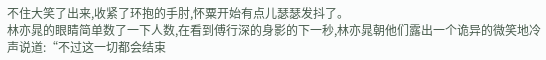不住大笑了出来,收紧了环抱的手肘,怀粟开始有点儿瑟瑟发抖了。
林亦晁的眼睛简单数了一下人数,在看到傅行深的身影的下一秒,林亦晁朝他们露出一个诡异的微笑地冷声说道:“不过这一切都会结束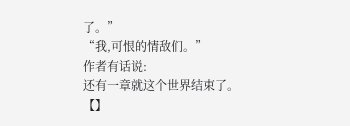了。”
“我,可恨的情敌们。”
作者有话说:
还有一章就这个世界结束了。【】